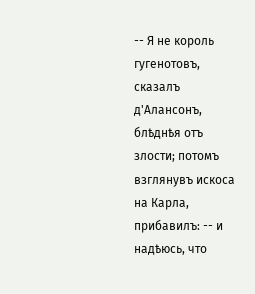-- Я не король гугенотовъ, сказалъ д'Алансонъ, блѣднѣя отъ злости; потомъ взглянувъ искоса на Карла, прибавилъ: -- и надѣюсь, что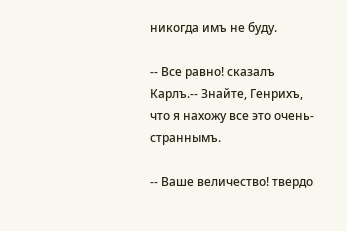никогда имъ не буду.

-- Все равно! сказалъ Карлъ.-- Знайте, Генрихъ, что я нахожу все это очень-страннымъ.

-- Ваше величество! твердо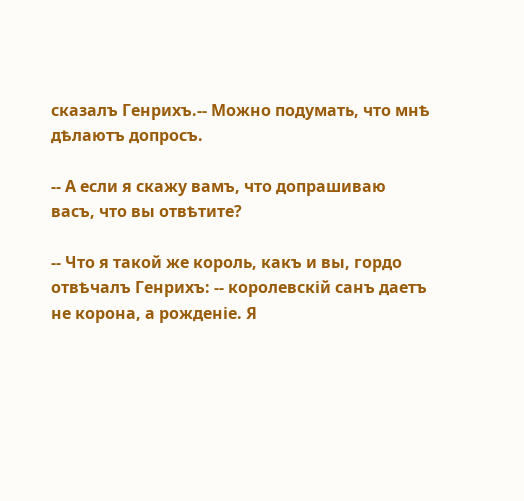сказалъ Генрихъ.-- Можно подумать, что мнѣ дѣлаютъ допросъ.

-- А если я скажу вамъ, что допрашиваю васъ, что вы отвѣтите?

-- Что я такой же король, какъ и вы, гордо отвѣчалъ Генрихъ: -- королевскій санъ даетъ не корона, а рожденіе. Я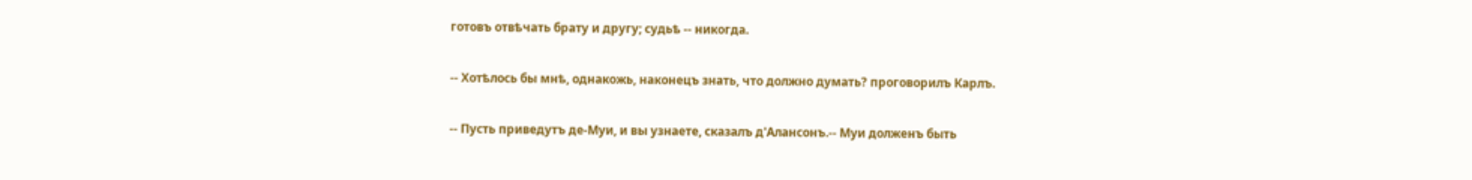готовъ отвѣчать брату и другу; судьѣ -- никогда.

-- Хотѣлось бы мнѣ, однакожь, наконецъ знать, что должно думать? проговорилъ Карлъ.

-- Пусть приведутъ де-Муи, и вы узнаете, сказалъ д'Алансонъ.-- Муи долженъ быть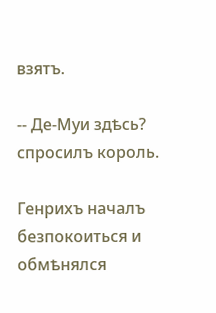взятъ.

-- Де-Муи здѣсь? спросилъ король.

Генрихъ началъ безпокоиться и обмѣнялся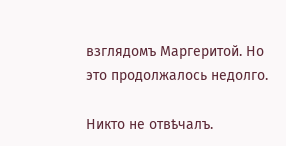взглядомъ Маргеритой. Но это продолжалось недолго.

Никто не отвѣчалъ.